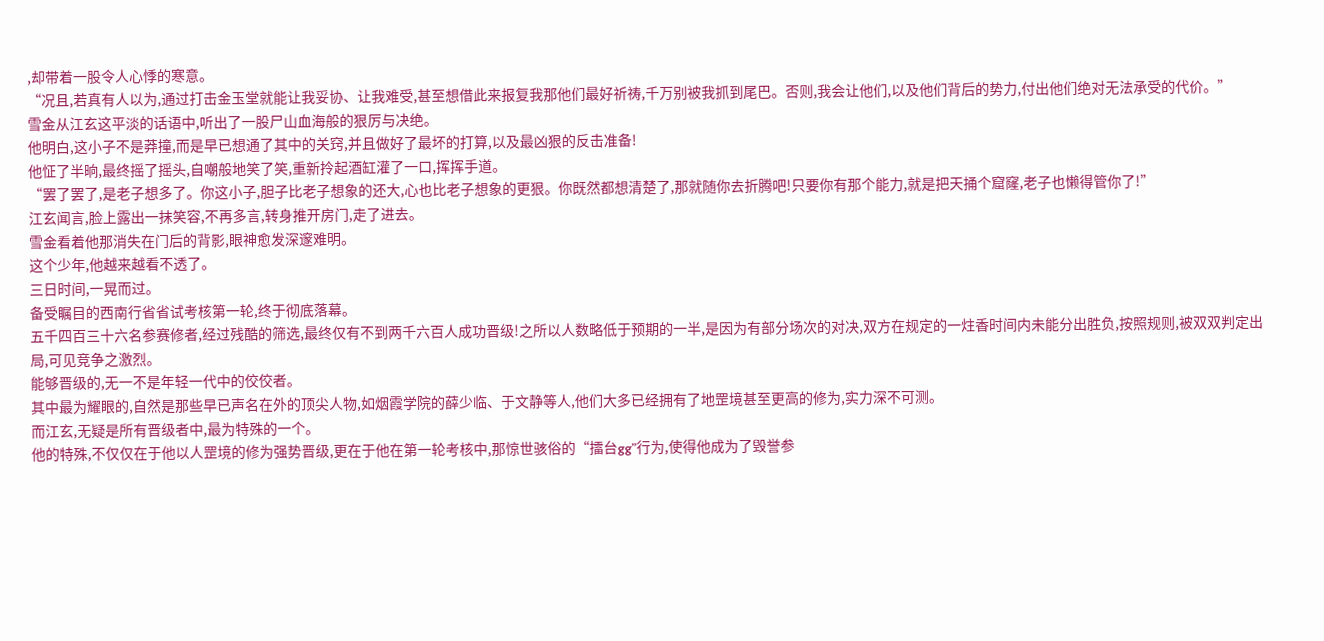,却带着一股令人心悸的寒意。
“况且,若真有人以为,通过打击金玉堂就能让我妥协、让我难受,甚至想借此来报复我那他们最好祈祷,千万别被我抓到尾巴。否则,我会让他们,以及他们背后的势力,付出他们绝对无法承受的代价。”
雪金从江玄这平淡的话语中,听出了一股尸山血海般的狠厉与决绝。
他明白,这小子不是莽撞,而是早已想通了其中的关窍,并且做好了最坏的打算,以及最凶狠的反击准备!
他怔了半晌,最终摇了摇头,自嘲般地笑了笑,重新拎起酒缸灌了一口,挥挥手道。
“罢了罢了,是老子想多了。你这小子,胆子比老子想象的还大,心也比老子想象的更狠。你既然都想清楚了,那就随你去折腾吧!只要你有那个能力,就是把天捅个窟窿,老子也懒得管你了!”
江玄闻言,脸上露出一抹笑容,不再多言,转身推开房门,走了进去。
雪金看着他那消失在门后的背影,眼神愈发深邃难明。
这个少年,他越来越看不透了。
三日时间,一晃而过。
备受瞩目的西南行省省试考核第一轮,终于彻底落幕。
五千四百三十六名参赛修者,经过残酷的筛选,最终仅有不到两千六百人成功晋级!之所以人数略低于预期的一半,是因为有部分场次的对决,双方在规定的一炷香时间内未能分出胜负,按照规则,被双双判定出局,可见竞争之激烈。
能够晋级的,无一不是年轻一代中的佼佼者。
其中最为耀眼的,自然是那些早已声名在外的顶尖人物,如烟霞学院的薛少临、于文静等人,他们大多已经拥有了地罡境甚至更高的修为,实力深不可测。
而江玄,无疑是所有晋级者中,最为特殊的一个。
他的特殊,不仅仅在于他以人罡境的修为强势晋级,更在于他在第一轮考核中,那惊世骇俗的“擂台gg”行为,使得他成为了毁誉参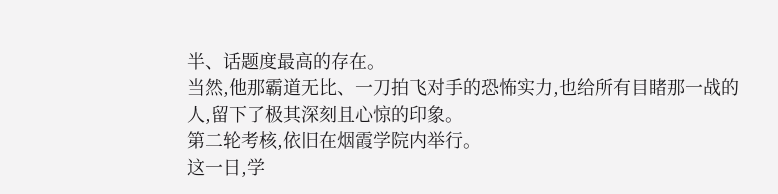半、话题度最高的存在。
当然,他那霸道无比、一刀拍飞对手的恐怖实力,也给所有目睹那一战的人,留下了极其深刻且心惊的印象。
第二轮考核,依旧在烟霞学院内举行。
这一日,学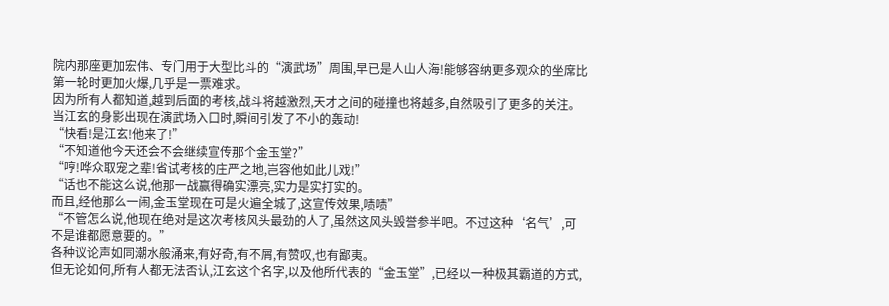院内那座更加宏伟、专门用于大型比斗的“演武场”周围,早已是人山人海!能够容纳更多观众的坐席比第一轮时更加火爆,几乎是一票难求。
因为所有人都知道,越到后面的考核,战斗将越激烈,天才之间的碰撞也将越多,自然吸引了更多的关注。
当江玄的身影出现在演武场入口时,瞬间引发了不小的轰动!
“快看!是江玄!他来了!”
“不知道他今天还会不会继续宣传那个金玉堂?”
“哼!哗众取宠之辈!省试考核的庄严之地,岂容他如此儿戏!”
“话也不能这么说,他那一战赢得确实漂亮,实力是实打实的。
而且,经他那么一闹,金玉堂现在可是火遍全城了,这宣传效果,啧啧”
“不管怎么说,他现在绝对是这次考核风头最劲的人了,虽然这风头毁誉参半吧。不过这种‘名气’,可不是谁都愿意要的。”
各种议论声如同潮水般涌来,有好奇,有不屑,有赞叹,也有鄙夷。
但无论如何,所有人都无法否认,江玄这个名字,以及他所代表的“金玉堂”,已经以一种极其霸道的方式,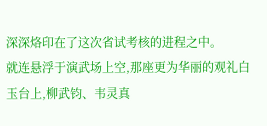深深烙印在了这次省试考核的进程之中。
就连悬浮于演武场上空,那座更为华丽的观礼白玉台上,柳武钧、韦灵真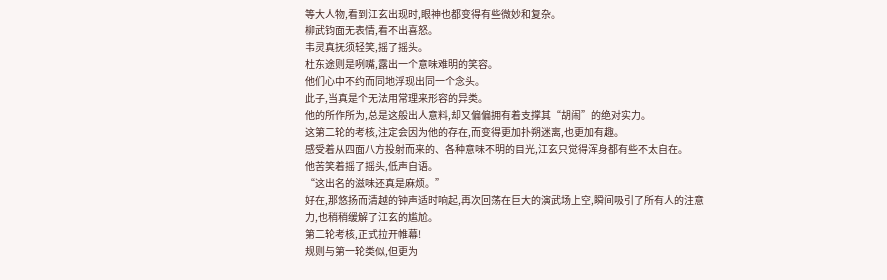等大人物,看到江玄出现时,眼神也都变得有些微妙和复杂。
柳武钧面无表情,看不出喜怒。
韦灵真抚须轻笑,摇了摇头。
杜东途则是咧嘴,露出一个意味难明的笑容。
他们心中不约而同地浮现出同一个念头。
此子,当真是个无法用常理来形容的异类。
他的所作所为,总是这般出人意料,却又偏偏拥有着支撑其“胡闹”的绝对实力。
这第二轮的考核,注定会因为他的存在,而变得更加扑朔迷离,也更加有趣。
感受着从四面八方投射而来的、各种意味不明的目光,江玄只觉得浑身都有些不太自在。
他苦笑着摇了摇头,低声自语。
“这出名的滋味还真是麻烦。”
好在,那悠扬而清越的钟声适时响起,再次回荡在巨大的演武场上空,瞬间吸引了所有人的注意力,也稍稍缓解了江玄的尴尬。
第二轮考核,正式拉开帷幕!
规则与第一轮类似,但更为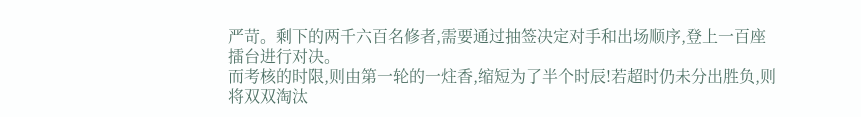严苛。剩下的两千六百名修者,需要通过抽签决定对手和出场顺序,登上一百座擂台进行对决。
而考核的时限,则由第一轮的一炷香,缩短为了半个时辰!若超时仍未分出胜负,则将双双淘汰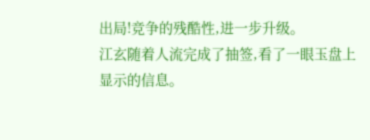出局!竞争的残酷性,进一步升级。
江玄随着人流完成了抽签,看了一眼玉盘上显示的信息。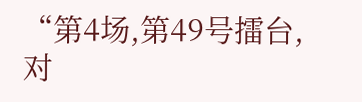“第4场,第49号擂台,对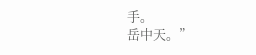手。
岳中天。”